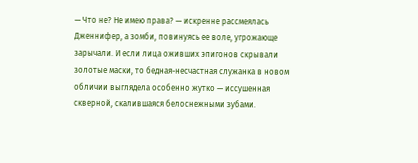— Что не? Не имею права? — искренне рассмеялась Дженнифер, а зомби, повинуясь ее воле, угрожающе зарычали. И если лица оживших эпигонов скрывали золотые маски, то бедная-несчастная служанка в новом обличии выглядела особенно жутко — иссушенная скверной, скалившаяся белоснежными зубами.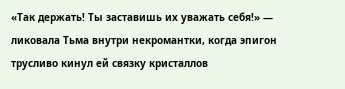«Так держать! Ты заставишь их уважать себя!» — ликовала Тьма внутри некромантки, когда эпигон трусливо кинул ей связку кристаллов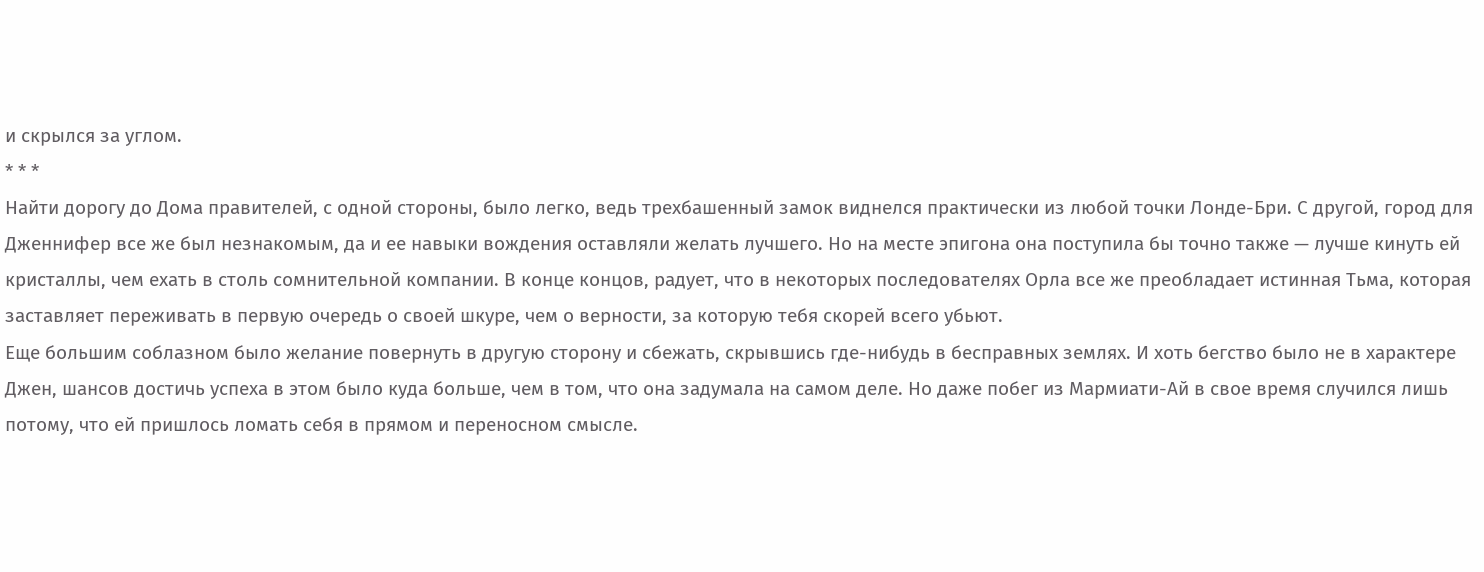и скрылся за углом.
* * *
Найти дорогу до Дома правителей, с одной стороны, было легко, ведь трехбашенный замок виднелся практически из любой точки Лонде-Бри. С другой, город для Дженнифер все же был незнакомым, да и ее навыки вождения оставляли желать лучшего. Но на месте эпигона она поступила бы точно также — лучше кинуть ей кристаллы, чем ехать в столь сомнительной компании. В конце концов, радует, что в некоторых последователях Орла все же преобладает истинная Тьма, которая заставляет переживать в первую очередь о своей шкуре, чем о верности, за которую тебя скорей всего убьют.
Еще большим соблазном было желание повернуть в другую сторону и сбежать, скрывшись где-нибудь в бесправных землях. И хоть бегство было не в характере Джен, шансов достичь успеха в этом было куда больше, чем в том, что она задумала на самом деле. Но даже побег из Мармиати-Ай в свое время случился лишь потому, что ей пришлось ломать себя в прямом и переносном смысле.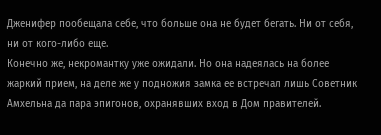Дженифер пообещала себе, что больше она не будет бегать. Ни от себя, ни от кого-либо еще.
Конечно же, некромантку уже ожидали. Но она надеялась на более жаркий прием, на деле же у подножия замка ее встречал лишь Советник Амхельна да пара эпигонов, охранявших вход в Дом правителей.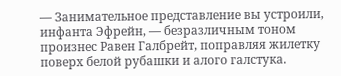— Занимательное представление вы устроили, инфанта Эфрейн, — безразличным тоном произнес Равен Галбрейт, поправляя жилетку поверх белой рубашки и алого галстука.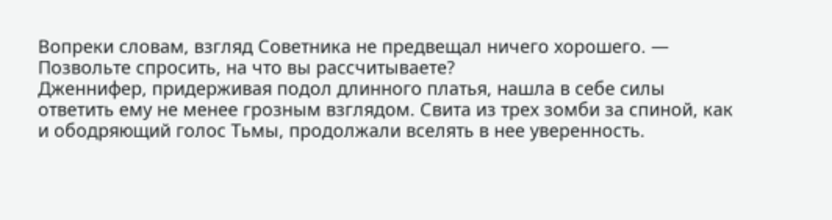Вопреки словам, взгляд Советника не предвещал ничего хорошего. — Позвольте спросить, на что вы рассчитываете?
Дженнифер, придерживая подол длинного платья, нашла в себе силы ответить ему не менее грозным взглядом. Свита из трех зомби за спиной, как и ободряющий голос Тьмы, продолжали вселять в нее уверенность.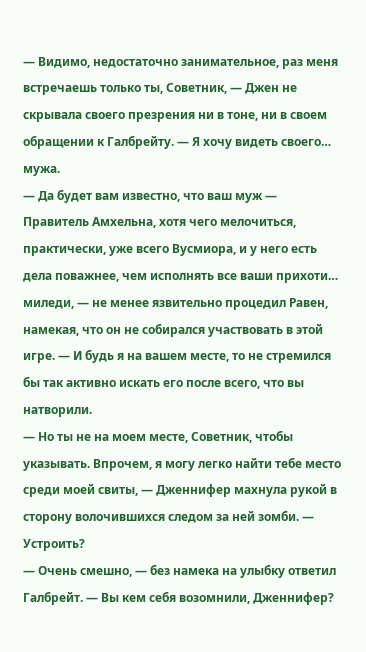— Видимо, недостаточно занимательное, раз меня встречаешь только ты, Советник, — Джен не скрывала своего презрения ни в тоне, ни в своем обращении к Галбрейту. — Я хочу видеть своего… мужа.
— Да будет вам известно, что ваш муж — Правитель Амхельна, хотя чего мелочиться, практически, уже всего Вусмиора, и у него есть дела поважнее, чем исполнять все ваши прихоти… миледи, — не менее язвительно процедил Равен, намекая, что он не собирался участвовать в этой игре. — И будь я на вашем месте, то не стремился бы так активно искать его после всего, что вы натворили.
— Но ты не на моем месте, Советник, чтобы указывать. Впрочем, я могу легко найти тебе место среди моей свиты, — Дженнифер махнула рукой в сторону волочившихся следом за ней зомби. — Устроить?
— Очень смешно, — без намека на улыбку ответил Галбрейт. — Вы кем себя возомнили, Дженнифер?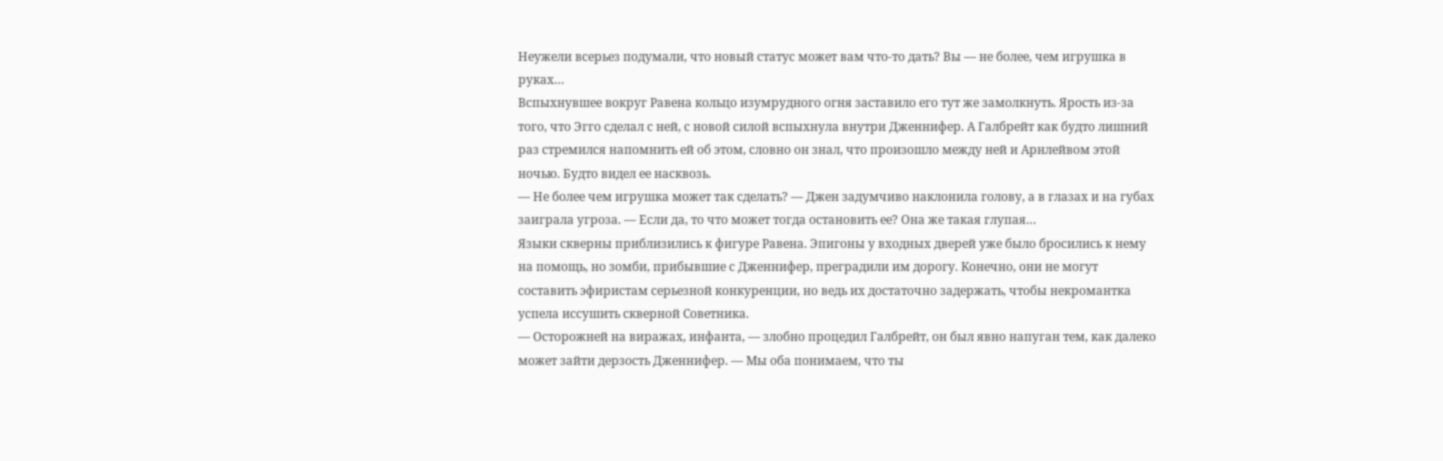Неужели всерьез подумали, что новый статус может вам что-то дать? Вы — не более, чем игрушка в руках…
Вспыхнувшее вокруг Равена кольцо изумрудного огня заставило его тут же замолкнуть. Ярость из-за того, что Эгго сделал с ней, с новой силой вспыхнула внутри Дженнифер. А Галбрейт как будто лишний раз стремился напомнить ей об этом, словно он знал, что произошло между ней и Арнлейвом этой ночью. Будто видел ее насквозь.
— Не более чем игрушка может так сделать? — Джен задумчиво наклонила голову, а в глазах и на губах заиграла угроза. — Если да, то что может тогда остановить ее? Она же такая глупая…
Языки скверны приблизились к фигуре Равена. Эпигоны у входных дверей уже было бросились к нему на помощь, но зомби, прибывшие с Дженнифер, преградили им дорогу. Конечно, они не могут составить эфиристам серьезной конкуренции, но ведь их достаточно задержать, чтобы некромантка успела иссушить скверной Советника.
— Осторожней на виражах, инфанта, — злобно процедил Галбрейт, он был явно напуган тем, как далеко может зайти дерзость Дженнифер. — Мы оба понимаем, что ты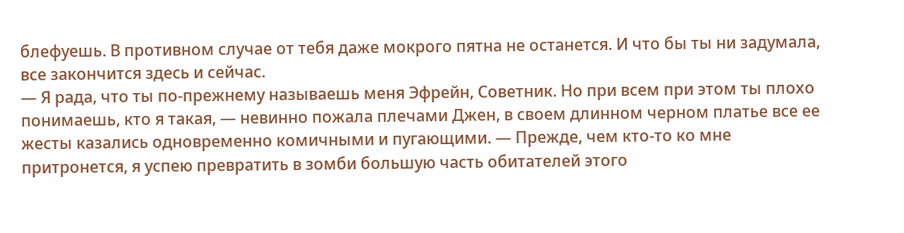блефуешь. В противном случае от тебя даже мокрого пятна не останется. И что бы ты ни задумала, все закончится здесь и сейчас.
— Я рада, что ты по-прежнему называешь меня Эфрейн, Советник. Но при всем при этом ты плохо понимаешь, кто я такая, — невинно пожала плечами Джен, в своем длинном черном платье все ее жесты казались одновременно комичными и пугающими. — Прежде, чем кто-то ко мне притронется, я успею превратить в зомби большую часть обитателей этого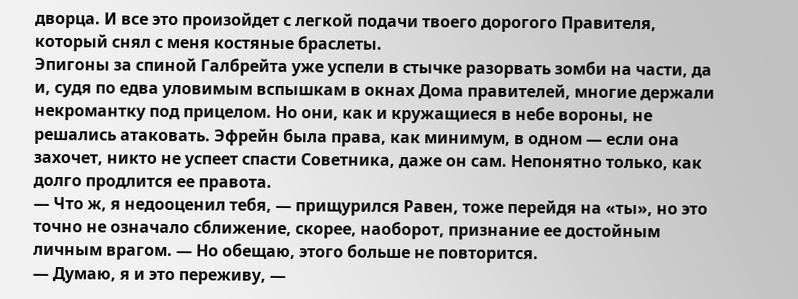дворца. И все это произойдет с легкой подачи твоего дорогого Правителя, который снял с меня костяные браслеты.
Эпигоны за спиной Галбрейта уже успели в стычке разорвать зомби на части, да и, судя по едва уловимым вспышкам в окнах Дома правителей, многие держали некромантку под прицелом. Но они, как и кружащиеся в небе вороны, не решались атаковать. Эфрейн была права, как минимум, в одном — если она захочет, никто не успеет спасти Советника, даже он сам. Непонятно только, как долго продлится ее правота.
— Что ж, я недооценил тебя, — прищурился Равен, тоже перейдя на «ты», но это точно не означало сближение, скорее, наоборот, признание ее достойным личным врагом. — Но обещаю, этого больше не повторится.
— Думаю, я и это переживу, —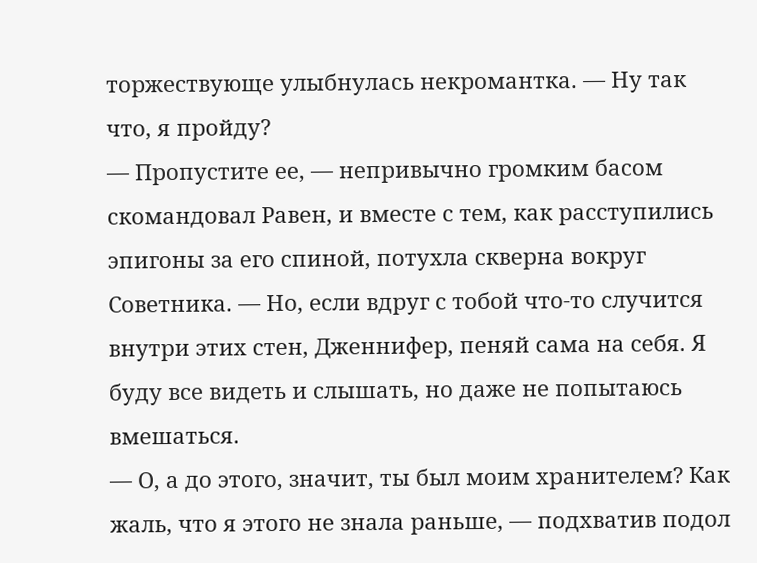торжествующе улыбнулась некромантка. — Ну так что, я пройду?
— Пропустите ее, — непривычно громким басом скомандовал Равен, и вместе с тем, как расступились эпигоны за его спиной, потухла скверна вокруг Советника. — Но, если вдруг с тобой что-то случится внутри этих стен, Дженнифер, пеняй сама на себя. Я буду все видеть и слышать, но даже не попытаюсь вмешаться.
— О, а до этого, значит, ты был моим хранителем? Как жаль, что я этого не знала раньше, — подхватив подол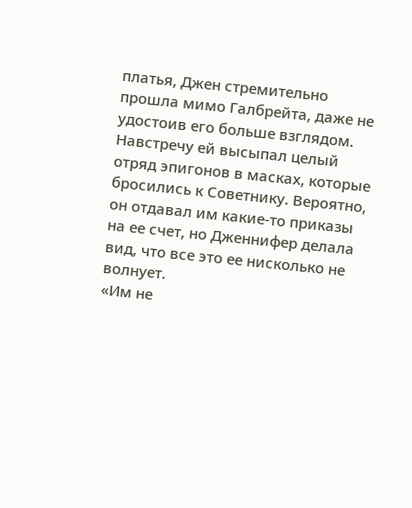платья, Джен стремительно прошла мимо Галбрейта, даже не удостоив его больше взглядом.
Навстречу ей высыпал целый отряд эпигонов в масках, которые бросились к Советнику. Вероятно, он отдавал им какие-то приказы на ее счет, но Дженнифер делала вид, что все это ее нисколько не волнует.
«Им не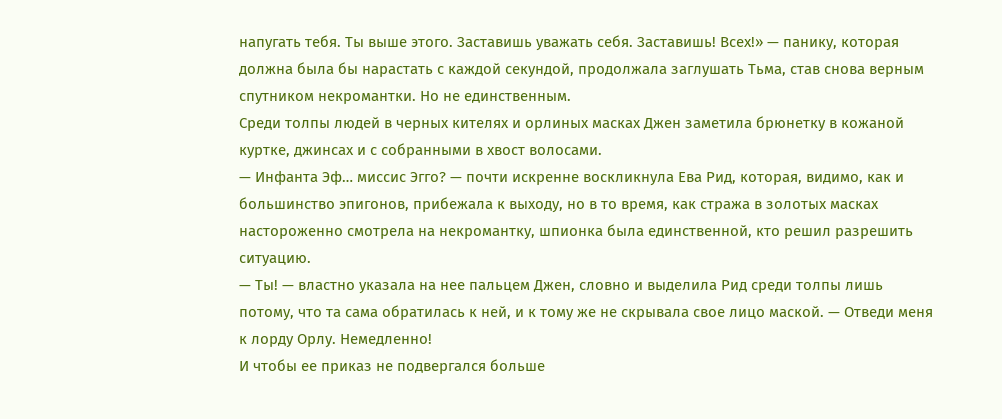напугать тебя. Ты выше этого. Заставишь уважать себя. Заставишь! Всех!» — панику, которая должна была бы нарастать с каждой секундой, продолжала заглушать Тьма, став снова верным спутником некромантки. Но не единственным.
Среди толпы людей в черных кителях и орлиных масках Джен заметила брюнетку в кожаной куртке, джинсах и с собранными в хвост волосами.
— Инфанта Эф… миссис Эгго? — почти искренне воскликнула Ева Рид, которая, видимо, как и большинство эпигонов, прибежала к выходу, но в то время, как стража в золотых масках настороженно смотрела на некромантку, шпионка была единственной, кто решил разрешить ситуацию.
— Ты! — властно указала на нее пальцем Джен, словно и выделила Рид среди толпы лишь потому, что та сама обратилась к ней, и к тому же не скрывала свое лицо маской. — Отведи меня к лорду Орлу. Немедленно!
И чтобы ее приказ не подвергался больше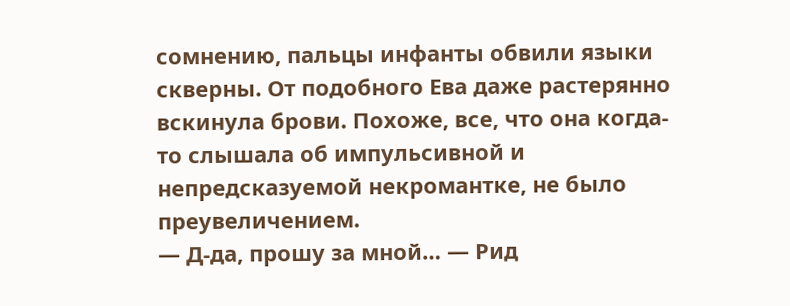сомнению, пальцы инфанты обвили языки скверны. От подобного Ева даже растерянно вскинула брови. Похоже, все, что она когда-то слышала об импульсивной и непредсказуемой некромантке, не было преувеличением.
— Д-да, прошу за мной… — Рид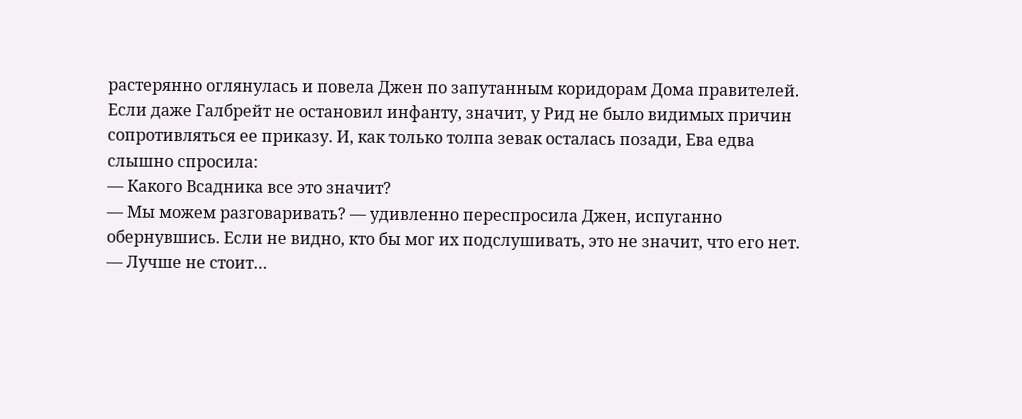растерянно оглянулась и повела Джен по запутанным коридорам Дома правителей.
Если даже Галбрейт не остановил инфанту, значит, у Рид не было видимых причин сопротивляться ее приказу. И, как только толпа зевак осталась позади, Ева едва слышно спросила:
— Какого Всадника все это значит?
— Мы можем разговаривать? — удивленно переспросила Джен, испуганно обернувшись. Если не видно, кто бы мог их подслушивать, это не значит, что его нет.
— Лучше не стоит…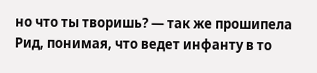но что ты творишь? — так же прошипела Рид, понимая, что ведет инфанту в то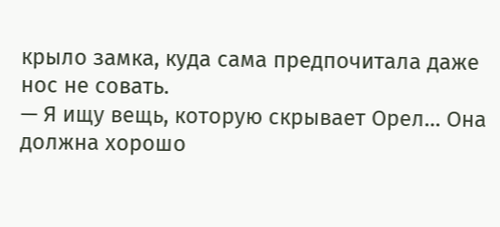крыло замка, куда сама предпочитала даже нос не совать.
— Я ищу вещь, которую скрывает Орел… Она должна хорошо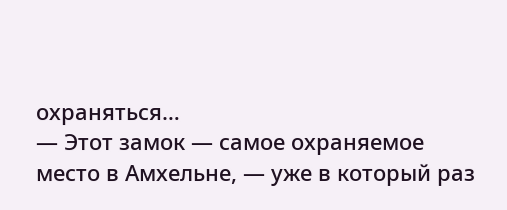охраняться…
— Этот замок — самое охраняемое место в Амхельне, — уже в который раз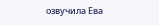озвучила Ева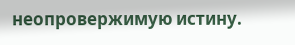неопровержимую истину.